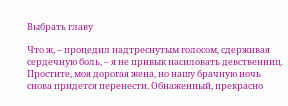Выбрать главу

Что ж, – процедил надтреснутым голосом, сдерживая сердечную боль, – я не привык насиловать девственниц. Простите, моя дорогая жена, но нашу брачную ночь снова придется перенести. Обнаженный, прекрасно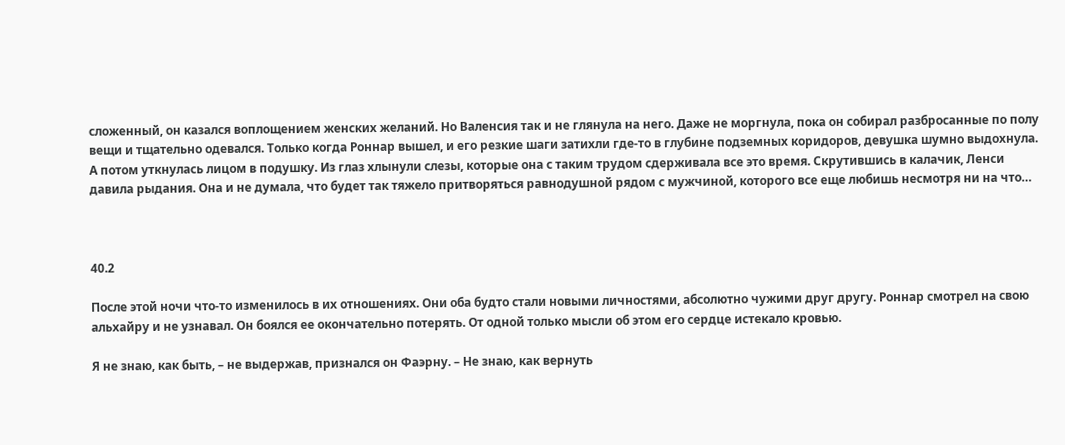сложенный, он казался воплощением женских желаний. Но Валенсия так и не глянула на него. Даже не моргнула, пока он собирал разбросанные по полу вещи и тщательно одевался. Только когда Роннар вышел, и его резкие шаги затихли где-то в глубине подземных коридоров, девушка шумно выдохнула. А потом уткнулась лицом в подушку. Из глаз хлынули слезы, которые она с таким трудом сдерживала все это время. Скрутившись в калачик, Ленси давила рыдания. Она и не думала, что будет так тяжело притворяться равнодушной рядом с мужчиной, которого все еще любишь несмотря ни на что…



40.2

После этой ночи что-то изменилось в их отношениях. Они оба будто стали новыми личностями, абсолютно чужими друг другу. Роннар смотрел на свою альхайру и не узнавал. Он боялся ее окончательно потерять. От одной только мысли об этом его сердце истекало кровью.

Я не знаю, как быть, – не выдержав, признался он Фаэрну. – Не знаю, как вернуть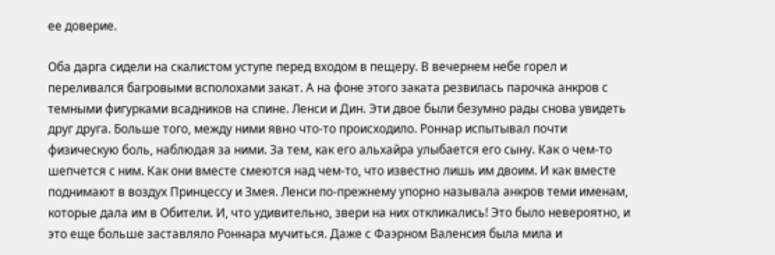ее доверие.

Оба дарга сидели на скалистом уступе перед входом в пещеру. В вечернем небе горел и переливался багровыми всполохами закат. А на фоне этого заката резвилась парочка анкров с темными фигурками всадников на спине. Ленси и Дин. Эти двое были безумно рады снова увидеть друг друга. Больше того, между ними явно что-то происходило. Роннар испытывал почти физическую боль, наблюдая за ними. За тем, как его альхайра улыбается его сыну. Как о чем-то шепчется с ним. Как они вместе смеются над чем-то, что известно лишь им двоим. И как вместе поднимают в воздух Принцессу и Змея. Ленси по-прежнему упорно называла анкров теми именам, которые дала им в Обители. И, что удивительно, звери на них откликались! Это было невероятно, и это еще больше заставляло Роннара мучиться. Даже с Фаэрном Валенсия была мила и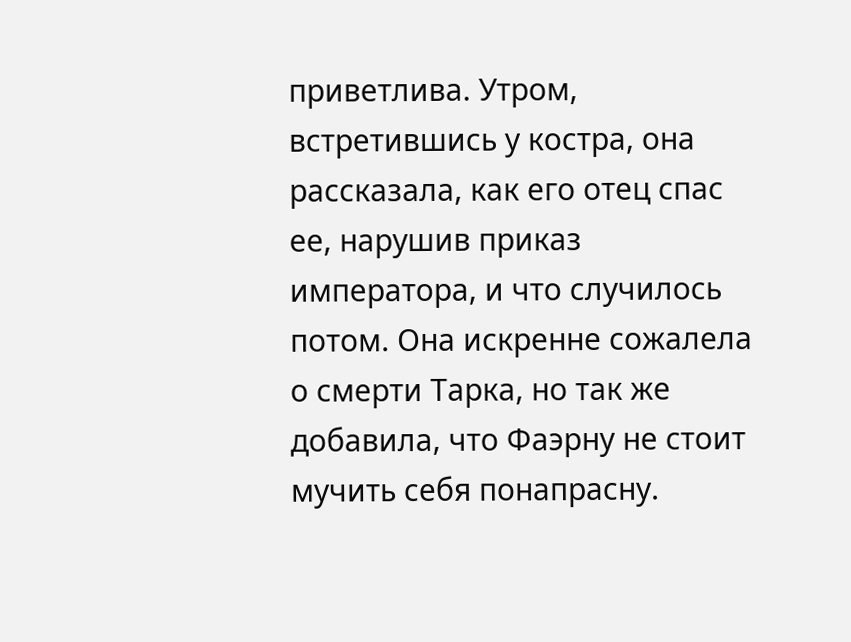приветлива. Утром, встретившись у костра, она рассказала, как его отец спас ее, нарушив приказ императора, и что случилось потом. Она искренне сожалела о смерти Тарка, но так же добавила, что Фаэрну не стоит мучить себя понапрасну.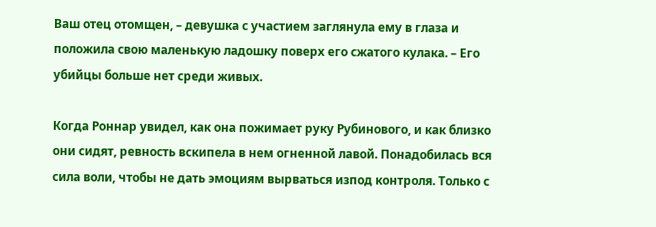Ваш отец отомщен, – девушка с участием заглянула ему в глаза и положила свою маленькую ладошку поверх его сжатого кулака. – Его убийцы больше нет среди живых.

Когда Роннар увидел, как она пожимает руку Рубинового, и как близко они сидят, ревность вскипела в нем огненной лавой. Понадобилась вся сила воли, чтобы не дать эмоциям вырваться изпод контроля. Только с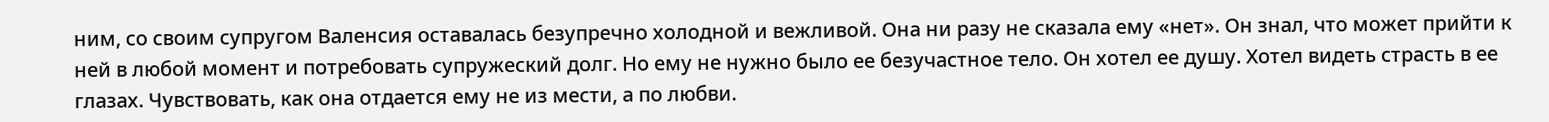ним, со своим супругом Валенсия оставалась безупречно холодной и вежливой. Она ни разу не сказала ему «нет». Он знал, что может прийти к ней в любой момент и потребовать супружеский долг. Но ему не нужно было ее безучастное тело. Он хотел ее душу. Хотел видеть страсть в ее глазах. Чувствовать, как она отдается ему не из мести, а по любви.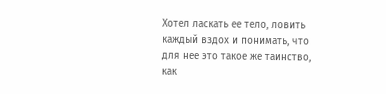Хотел ласкать ее тело, ловить каждый вздох и понимать, что для нее это такое же таинство, как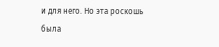и для него. Но эта роскошь была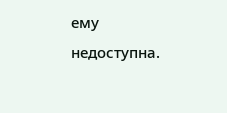ему недоступна.